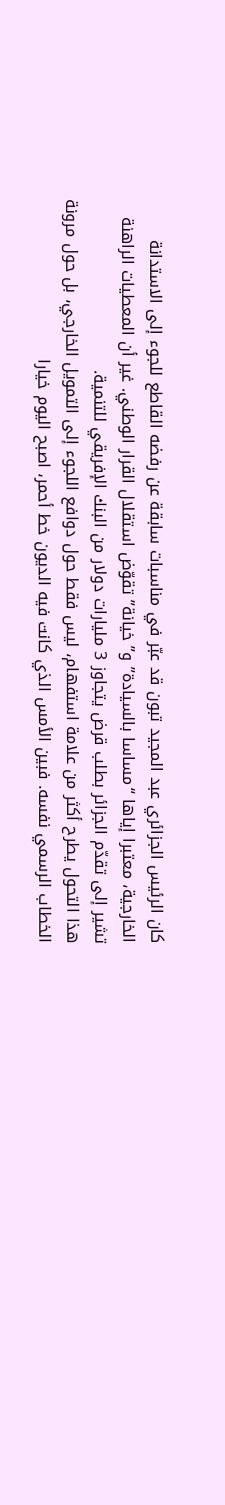كان الرئيس الجزائري عبد المجيد تبون قد عبّر في مناسبات سابقة عن رفضه القاطع للجوء إلى الاستدانة الخارجية، معتبرا إياها “مساسا بالسيادة” و”خيانة” تقوّض استقلال القرار الوطني. غير أن المعطيات الراهنة تشير إلى تقدّم الجزائر بطلب قرض يتجاوز 3 مليارات دولار من البنك الإفريقي للتنمية.
هذا التحول يطرح أكثر من علامة استفهام، ليس فقط حول دوافع اللجوء إلى التمويل الخارجي، بل حول مرونة الخطاب الرسمي نفسه. فبين الأمس الذي كانت فيه الديون خط أحمر، اصبح اليوم خيارا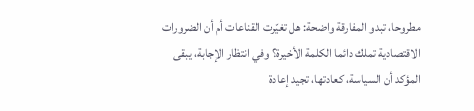مطروحا، تبدو المفارقة واضحة: هل تغيّرت القناعات أم أن الضرورات الاقتصادية تملك دائما الكلمة الأخيرة؟ وفي انتظار الإجابة، يبقى المؤكد أن السياسة، كعادتها، تجيد إعادة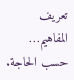تعريف المفاهيم… حسب الحاجة.